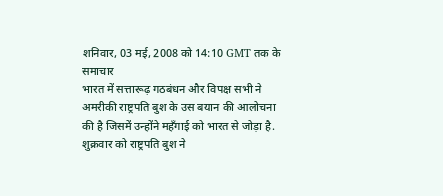शनिवार, 03 मई, 2008 को 14:10 GMT तक के समाचार
भारत में सत्तारूढ़ गठबंधन और विपक्ष सभी ने अमरीकी राष्ट्रपति बुश के उस बयान की आलोचना की है जिसमें उन्होंने महँगाई को भारत से जोड़ा है.
शुक्रवार को राष्ट्रपति बुश ने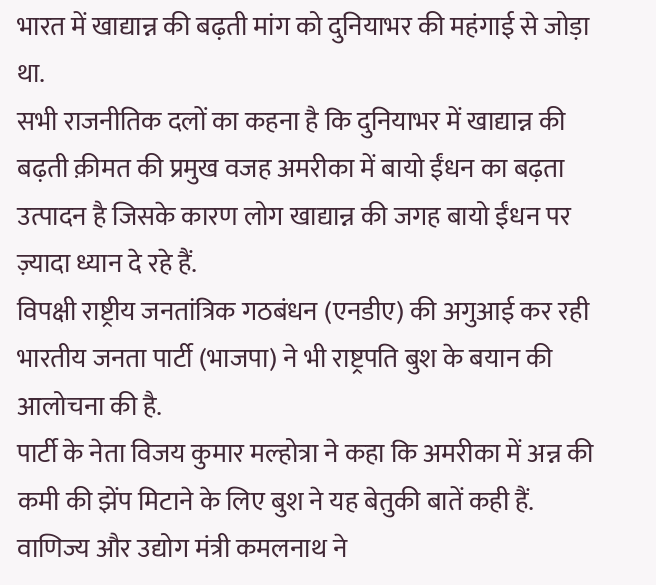भारत में खाद्यान्न की बढ़ती मांग को दुनियाभर की महंगाई से जोड़ा था.
सभी राजनीतिक दलों का कहना है कि दुनियाभर में खाद्यान्न की बढ़ती क़ीमत की प्रमुख वजह अमरीका में बायो ईंधन का बढ़ता उत्पादन है जिसके कारण लोग खाद्यान्न की जगह बायो ईंधन पर ज़्यादा ध्यान दे रहे हैं.
विपक्षी राष्ट्रीय जनतांत्रिक गठबंधन (एनडीए) की अगुआई कर रही भारतीय जनता पार्टी (भाजपा) ने भी राष्ट्रपति बुश के बयान की आलोचना की है.
पार्टी के नेता विजय कुमार मल्होत्रा ने कहा कि अमरीका में अन्न की कमी की झेंप मिटाने के लिए बुश ने यह बेतुकी बातें कही हैं.
वाणिज्य और उद्योग मंत्री कमलनाथ ने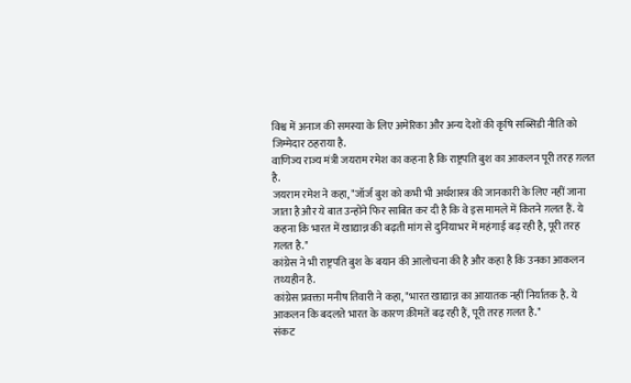विश्व में अनाज की समस्या के लिए अमेरिका और अन्य देशों की कृषि सब्सिडी नीति को जिम्मेदार ठहराया है.
वाणिज्य राज्य मंत्री जयराम रमेश का कहना है कि राष्ट्रपति बुश का आकलन पूरी तरह ग़लत है.
जयराम रमेश ने कहा, "जॉर्ज बुश को कभी भी अर्थशास्त्र की जानकारी के लिए नहीं जाना जाता है और ये बात उन्होंने फिर साबित कर दी है कि वे इस मामले में कितने ग़लत हैं. ये कहना कि भारत में खाद्यान्न की बढ़ती मांग से दुनियाभर में महंगाई बढ़ रही है, पूरी तरह ग़लत है."
कांग्रेस ने भी राष्ट्रपति बुश के बयान की आलोचना की है और कहा है कि उनका आकलन तथ्यहीन है.
कांग्रेस प्रवक्ता मनीष तिवारी ने कहा, "भारत खाद्यान्न का आयातक नहीं निर्यातक है. ये आकलन कि बदलते भारत के कारण क़ीमतें बढ़ रही हैं, पूरी तरह ग़लत है."
संकट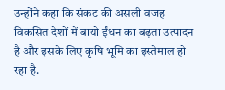उन्होंने कहा कि संकट की असली वजह विकसित देशों में बायो ईंधन का बढ़ता उत्पादन है और इसके लिए कृषि भूमि का इस्तेमाल हो रहा है.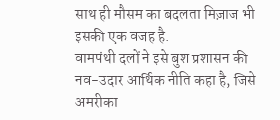साथ ही मौसम का बदलता मिज़ाज भी इसकी एक वजह है.
वामपंथी दलों ने इसे बुश प्रशासन की नव-उदार आर्थिक नीति कहा है, जिसे अमरीका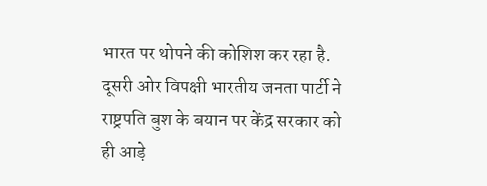भारत पर थोपने की कोशिश कर रहा है. दूसरी ओर विपक्षी भारतीय जनता पार्टी ने राष्ट्रपति बुश के बयान पर केंद्र सरकार को ही आड़े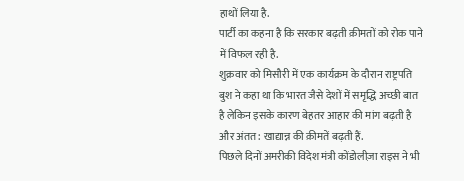हाथों लिया है.
पार्टी का कहना है कि सरकार बढ़ती क़ीमतों को रोक पाने में विफल रही है.
शुक्रवार को मिसौरी में एक कार्यक्रम के दौरान राष्ट्रपति बुश ने कहा था कि भारत जैसे देशों में समृद्धि अच्छी बात है लेकिन इसके कारण बेहतर आहार की मांग बढ़ती है और अंतत: खाद्यान्न की क़ीमतें बढ़ती हैं.
पिछले दिनों अमरीकी विदेश मंत्री कोंडोलीज़ा राइस ने भी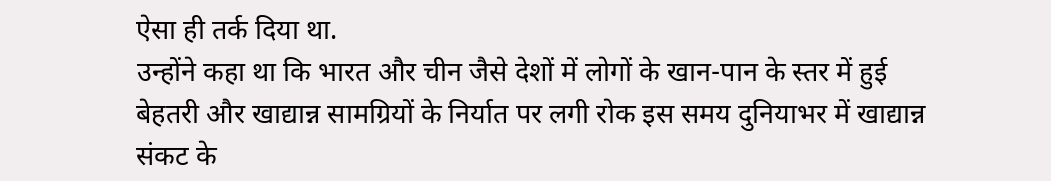ऐसा ही तर्क दिया था.
उन्होंने कहा था कि भारत और चीन जैसे देशों में लोगों के खान-पान के स्तर में हुई बेहतरी और खाद्यान्न सामग्रियों के निर्यात पर लगी रोक इस समय दुनियाभर में खाद्यान्न संकट के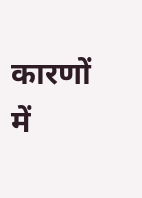कारणों में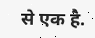से एक है.